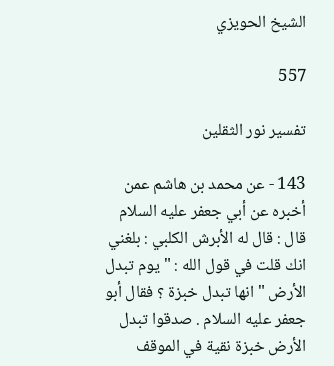الشيخ الحويزي

557

تفسير نور الثقلين

143 - عن محمد بن هاشم عمن أخبره عن أبي جعفر عليه السلام قال : قال له الأبرش الكلبي : بلغني انك قلت في قول الله : " يوم تبدل الأرض " انها تبدل خبزة ؟ فقال أبو جعفر عليه السلام . صدقوا تبدل الأرض خبزة نقية في الموقف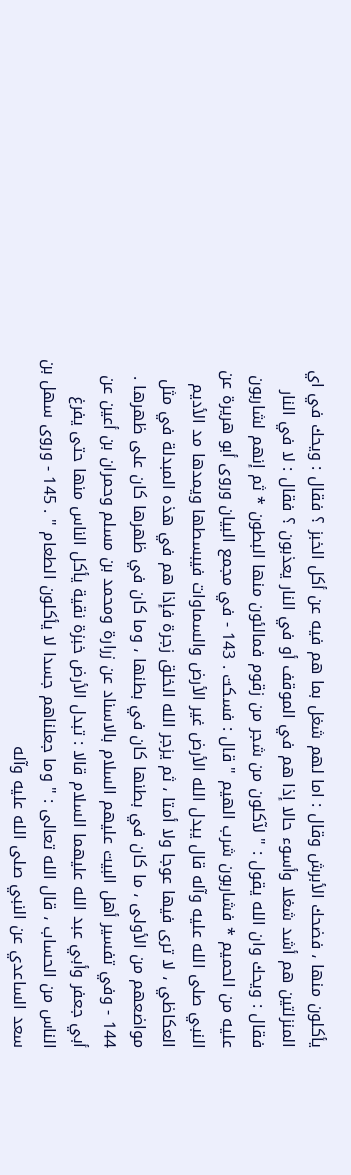يأكلون منها ، فضحك الأبرش وقال : اما لهم شغل بما هم فيه عن أكل الخبز ؟ فقال : ويحك في اي المنزلتين هم أشد شغلا وأسوء حالا إذا هم في الموقف أو في النار يعذبون ؟ فقال : لا في النار فقال : ويحك وان الله يقول : " لآكلون من شجر من زقوم فمالئون منها البطون * ثم إنهم لشاربون عليه من الحميم * فشاربون شرب الهيم " قال : فسكت . 143 - في مجمع البيان وروى أبو هريرة عن النبي صلى الله عليه وآله قال يبدل الله الأرض غير الأرض والسماوات فيبسطها ويمدها مد الأديم العكاظي ، لا ترى فيها عوجا ولا أمتا ، ثم يزجر الله الخلق زجرة فإذا هم في هذه المبدلة في مثل مواضعهم من الأولى ، ما كان في بطنها كان في بطنها ، وما كان في ظهرها كان على ظهرها . 144 - وفي تفسير أهل البيت عليهم السلام بالاسناد عن زرارة ومحمد بن مسلم وحمران بن أعين عن أبي جعفر وأبي عبد الله عليهما السلام قالا : تبدل الأرض خبزة نقية يأكل الناس منها حتى يفرغ الناس من الحساب ، قال الله تعالى : " وما جعلناهم جسدا لا يأكلون الطعام " . 145 - وروى سهل بن سعد الساعدي عن النبي صلى الله عليه وآله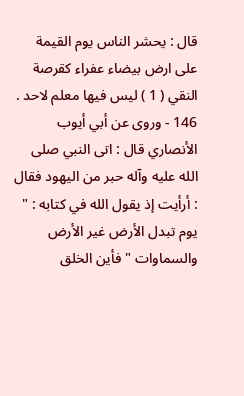قال : يحشر الناس يوم القيمة على ارض بيضاء عفراء كقرصة النقي ( 1 ) ليس فيها معلم لاحد . 146 - وروى عن أبي أيوب الأنصاري قال : اتى النبي صلى الله عليه وآله حبر من اليهود فقال : أرأيت إذ يقول الله في كتابه : " يوم تبدل الأرض غير الأرض والسماوات " فأين الخلق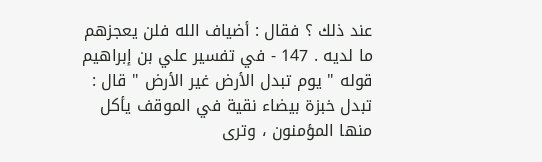عند ذلك ؟ فقال : أضياف الله فلن يعجزهم ما لديه . 147 - في تفسير علي بن إبراهيم قوله " يوم تبدل الأرض غير الأرض " قال : تبدل خبزة بيضاء نقية في الموقف يأكل منها المؤمنون ، وترى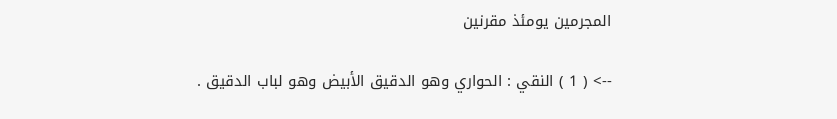المجرمين يومئذ مقرنين

--> ( 1 ) النقي : الحواري وهو الدقيق الأبيض وهو لباب الدقيق .